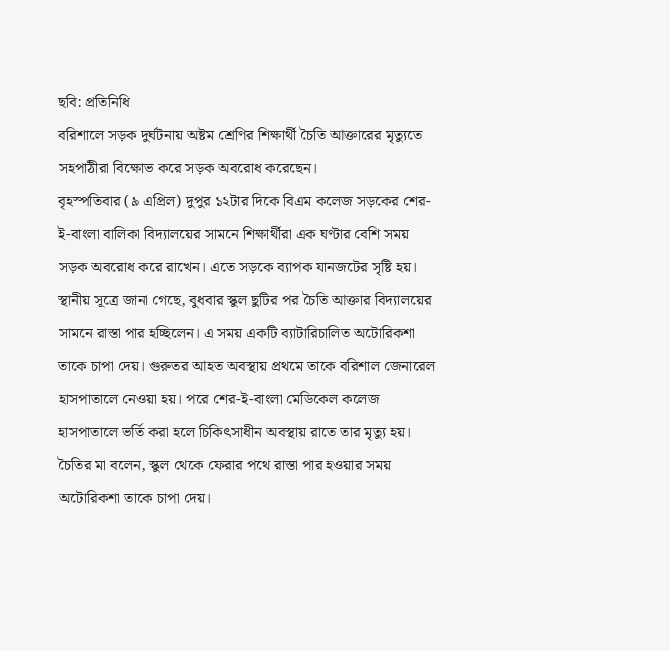ছবি: প্রতিনিধি
বরিশালে সড়ক দুর্ঘটনায় অষ্টম শ্রেণির শিক্ষার্থী চৈতি আক্তারের মৃত্যুতে সহপাঠীরা বিক্ষোভ করে সড়ক অবরোধ করেছেন।
বৃহস্পতিবার (৯ এপ্রিল) দুপুর ১২টার দিকে বিএম কলেজ সড়কের শের-ই-বাংলা বালিকা বিদ্যালয়ের সামনে শিক্ষার্থীরা এক ঘণ্টার বেশি সময় সড়ক অবরোধ করে রাখেন। এতে সড়কে ব্যাপক যানজটের সৃষ্টি হয়।
স্থানীয় সূত্রে জানা গেছে, বুধবার স্কুল ছুটির পর চৈতি আক্তার বিদ্যালয়ের সামনে রাস্তা পার হচ্ছিলেন। এ সময় একটি ব্যাটারিচালিত অটোরিকশা তাকে চাপা দেয়। গুরুতর আহত অবস্থায় প্রথমে তাকে বরিশাল জেনারেল হাসপাতালে নেওয়া হয়। পরে শের-ই-বাংলা মেডিকেল কলেজ হাসপাতালে ভর্তি করা হলে চিকিৎসাধীন অবস্থায় রাতে তার মৃত্যু হয়।
চৈতির মা বলেন, স্কুল থেকে ফেরার পথে রাস্তা পার হওয়ার সময় অটোরিকশা তাকে চাপা দেয়।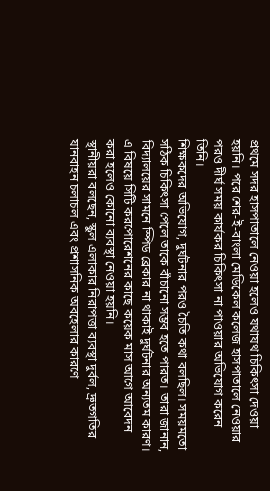প্রথমে সদর হাসপাতালে নেওয়া হলেও যথাযথ চিকিৎসা দেওয়া হয়নি। পরে শের-ই-বাংলা মেডিকেল কলেজ হাসপাতালে নেওয়ার পরও দীর্ঘ সময় কার্যকর চিকিৎসা না পাওয়ার অভিযোগ করেন তিনি।
শিক্ষকদের অভিযোগ, দুর্ঘটনার পরও চৈতি কথা বলছিল। সময়মতো সঠিক চিকিৎসা পেলে তাকে বাঁচানো সম্ভব হতে পারত। তারা জানান, বিদ্যালয়ের সামনে স্পিড ব্রেকার না থাকাই দুর্ঘটনার অন্যতম কারণ। এ বিষয়ে সিটি করপোরেশনের কাছে কয়েক মাস আগে আবেদন করা হলেও কোনো ব্যবস্থা নেওয়া হয়নি।
স্থানীয়রা বলছেন, স্কুল এলাকার নিরাপত্তা ব্যবস্থা দুর্বল, দ্রুতগতির যানবাহন চলাচল এবং প্রশাসনিক অবহেলার কারণে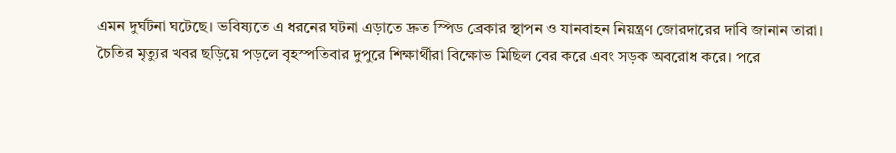এমন দুর্ঘটনা ঘটেছে। ভবিষ্যতে এ ধরনের ঘটনা এড়াতে দ্রুত স্পিড ব্রেকার স্থাপন ও যানবাহন নিয়ন্ত্রণ জোরদারের দাবি জানান তারা।
চৈতির মৃত্যুর খবর ছড়িয়ে পড়লে বৃহস্পতিবার দুপুরে শিক্ষার্থীরা বিক্ষোভ মিছিল বের করে এবং সড়ক অবরোধ করে। পরে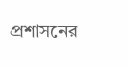প্রশাসনের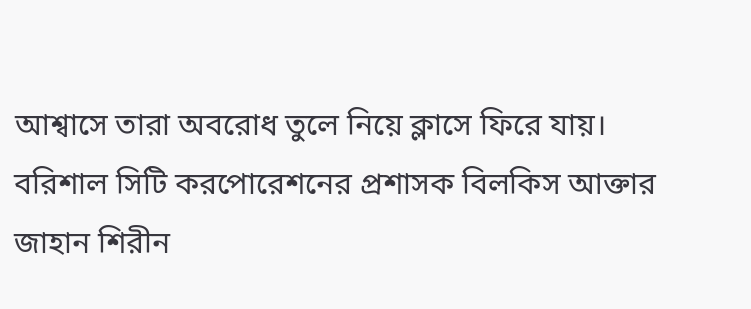আশ্বাসে তারা অবরোধ তুলে নিয়ে ক্লাসে ফিরে যায়।
বরিশাল সিটি করপোরেশনের প্রশাসক বিলকিস আক্তার জাহান শিরীন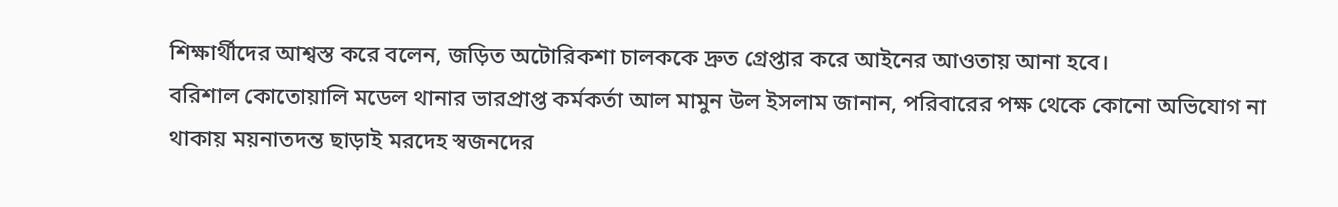শিক্ষার্থীদের আশ্বস্ত করে বলেন, জড়িত অটোরিকশা চালককে দ্রুত গ্রেপ্তার করে আইনের আওতায় আনা হবে।
বরিশাল কোতোয়ালি মডেল থানার ভারপ্রাপ্ত কর্মকর্তা আল মামুন উল ইসলাম জানান, পরিবারের পক্ষ থেকে কোনো অভিযোগ না থাকায় ময়নাতদন্ত ছাড়াই মরদেহ স্বজনদের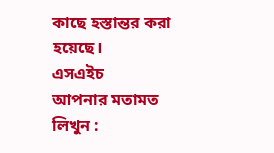কাছে হস্তান্তর করা হয়েছে।
এসএইচ
আপনার মতামত লিখুন :